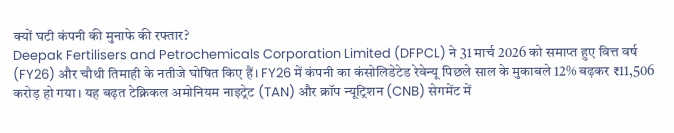क्यों घटी कंपनी की मुनाफे की रफ्तार?
Deepak Fertilisers and Petrochemicals Corporation Limited (DFPCL) ने 31 मार्च 2026 को समाप्त हुए वित्त वर्ष (FY26) और चौथी तिमाही के नतीजे घोषित किए हैं। FY26 में कंपनी का कंसोलिडेटेड रेवेन्यू पिछले साल के मुकाबले 12% बढ़कर ₹11,506 करोड़ हो गया। यह बढ़त टेक्निकल अमोनियम नाइट्रेट (TAN) और क्रॉप न्यूट्रिशन (CNB) सेगमेंट में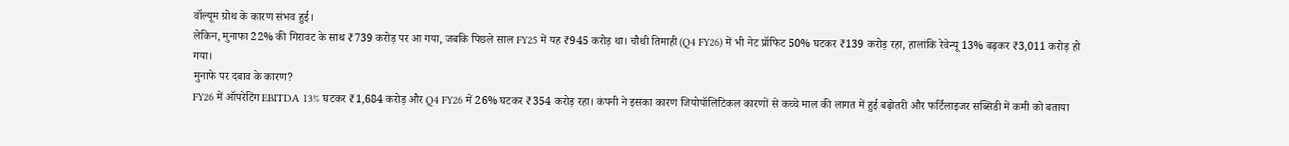वॉल्यूम ग्रोथ के कारण संभव हुई।
लेकिन, मुनाफा 22% की गिरावट के साथ ₹739 करोड़ पर आ गया, जबकि पिछले साल FY25 में यह ₹945 करोड़ था। चौथी तिमाही (Q4 FY26) में भी नेट प्रॉफिट 50% घटकर ₹139 करोड़ रहा, हालांकि रेवेन्यू 13% बढ़कर ₹3,011 करोड़ हो गया।
मुनाफे पर दबाव के कारण?
FY26 में ऑपरेटिंग EBITDA 13% घटकर ₹1,684 करोड़ और Q4 FY26 में 26% घटकर ₹354 करोड़ रहा। कंपनी ने इसका कारण जियोपॉलिटिकल कारणों से कच्चे माल की लागत में हुई बढ़ोतरी और फर्टिलाइजर सब्सिडी में कमी को बताया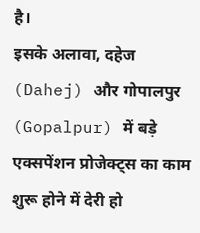है।
इसके अलावा, दहेज (Dahej) और गोपालपुर (Gopalpur) में बड़े एक्सपेंशन प्रोजेक्ट्स का काम शुरू होने में देरी हो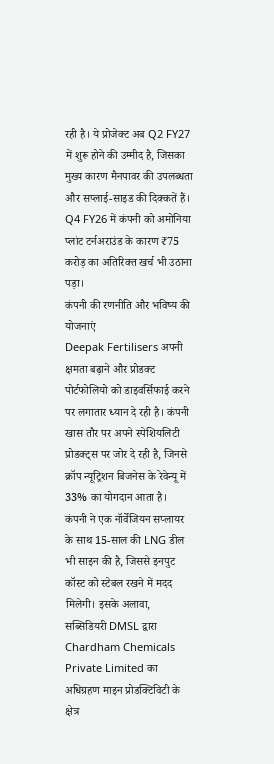रही है। ये प्रोजेक्ट अब Q2 FY27 में शुरू होने की उम्मीद है, जिसका मुख्य कारण मैनपावर की उपलब्धता और सप्लाई-साइड की दिक्कतें हैं। Q4 FY26 में कंपनी को अमोनिया प्लांट टर्नअराउंड के कारण ₹75 करोड़ का अतिरिक्त खर्च भी उठाना पड़ा।
कंपनी की रणनीति और भविष्य की योजनाएं
Deepak Fertilisers अपनी क्षमता बढ़ाने और प्रोडक्ट पोर्टफोलियो को डाइवर्सिफाई करने पर लगातार ध्यान दे रही है। कंपनी खास तौर पर अपने स्पेशियलिटी प्रोडक्ट्स पर जोर दे रही है, जिनसे क्रॉप न्यूट्रिशन बिजनेस के रेवेन्यू में 33% का योगदान आता है।
कंपनी ने एक नॉर्वेजियन सप्लायर के साथ 15-साल की LNG डील भी साइन की है, जिससे इनपुट कॉस्ट को स्टेबल रखने में मदद मिलेगी। इसके अलावा, सब्सिडियरी DMSL द्वारा Chardham Chemicals Private Limited का अधिग्रहण माइन प्रोडक्टिविटी के क्षेत्र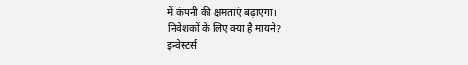में कंपनी की क्षमताएं बढ़ाएगा।
निवेशकों के लिए क्या है मायने?
इन्वेस्टर्स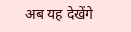अब यह देखेंगे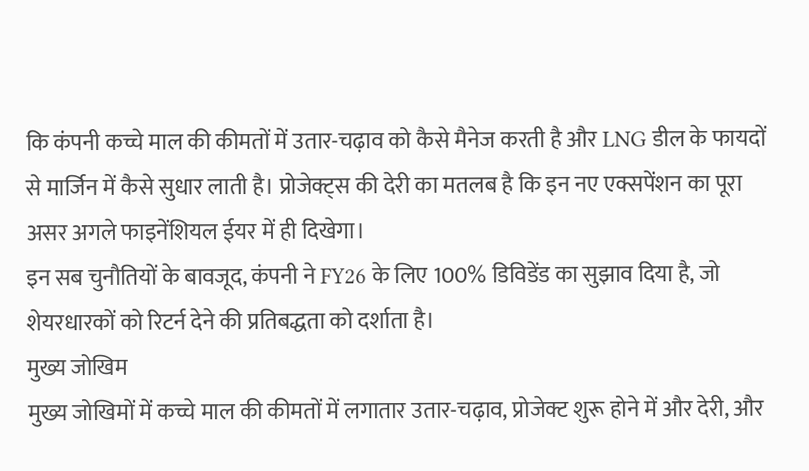कि कंपनी कच्चे माल की कीमतों में उतार-चढ़ाव को कैसे मैनेज करती है और LNG डील के फायदों से मार्जिन में कैसे सुधार लाती है। प्रोजेक्ट्स की देरी का मतलब है कि इन नए एक्सपेंशन का पूरा असर अगले फाइनेंशियल ईयर में ही दिखेगा।
इन सब चुनौतियों के बावजूद, कंपनी ने FY26 के लिए 100% डिविडेंड का सुझाव दिया है, जो शेयरधारकों को रिटर्न देने की प्रतिबद्धता को दर्शाता है।
मुख्य जोखिम
मुख्य जोखिमों में कच्चे माल की कीमतों में लगातार उतार-चढ़ाव, प्रोजेक्ट शुरू होने में और देरी, और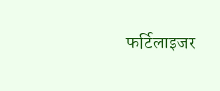फर्टिलाइजर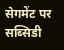सेगमेंट पर सब्सिडी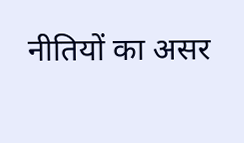नीतियों का असर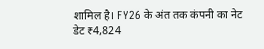शामिल है। FY26 के अंत तक कंपनी का नेट डेट ₹4,824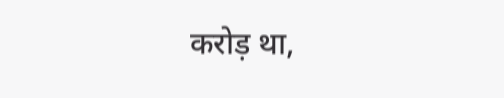करोड़ था,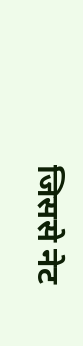जिससे नेट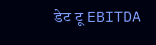डेट टू EBITDA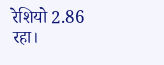रेशियो 2.86 रहा।